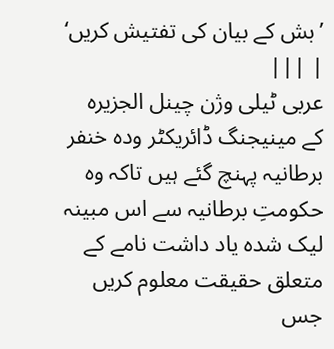’بش کے بیان کی تفتیش کریں‘ | |||
عربی ٹیلی وژن چینل الجزیرہ کے مینیجنگ ڈائریکٹر ودہ خنفر برطانیہ پہنچ گئے ہیں تاکہ وہ حکومتِ برطانیہ سے اس مبینہ لیک شدہ یاد داشت نامے کے متعلق حقیقت معلوم کریں جس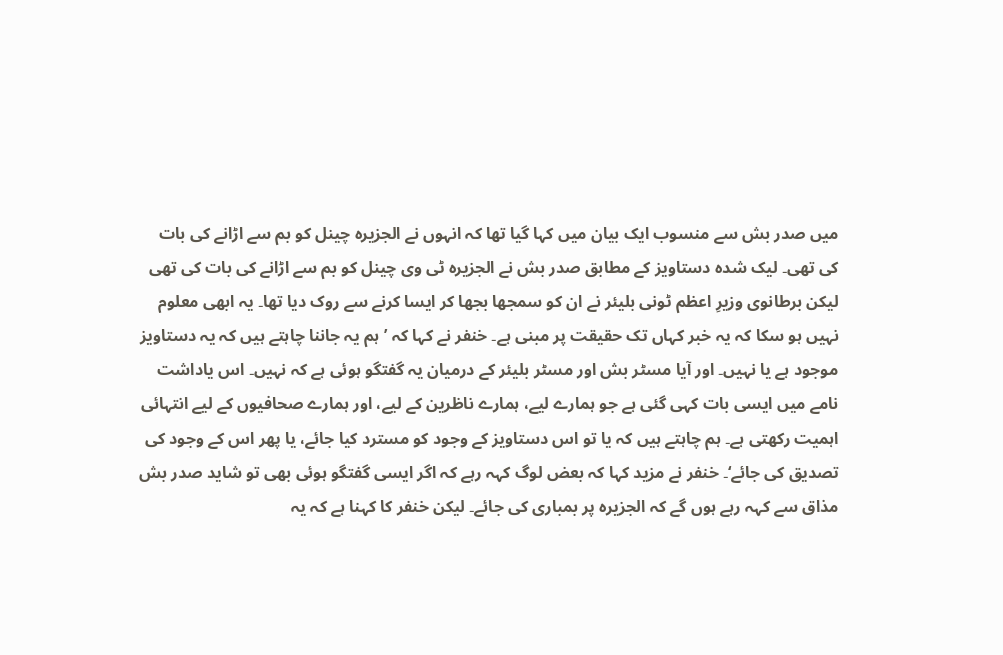میں صدر بش سے منسوب ایک بیان میں کہا گیا تھا کہ انہوں نے الجزیرہ چینل کو بم سے اڑانے کی بات کی تھی۔ لیک شدہ دستاویز کے مطابق صدر بش نے الجزیرہ ٹی وی چینل کو بم سے اڑانے کی بات کی تھی لیکن برطانوی وزیرِ اعظم ٹونی بلیئر نے ان کو سمجھا بجھا کر ایسا کرنے سے روک دیا تھا۔ یہ ابھی معلوم نہیں ہو سکا کہ یہ خبر کہاں تک حقیقت پر مبنی ہے۔ خنفر نے کہا کہ ’ہم یہ جاننا چاہتے ہیں کہ یہ دستاویز موجود ہے یا نہیں۔ اور آیا مسٹر بش اور مسٹر بلیئر کے درمیان یہ گفتگو ہوئی ہے کہ نہیں۔ اس یاداشت نامے میں ایسی بات کہی گئی ہے جو ہمارے لیے، ہمارے ناظرین کے لیے، اور ہمارے صحافیوں کے لیے انتہائی اہمیت رکھتی ہے۔ ہم چاہتے ہیں کہ یا تو اس دستاویز کے وجود کو مسترد کیا جائے، یا پھر اس کے وجود کی تصدیق کی جائے‘۔ خنفر نے مزید کہا کہ بعض لوگ کہہ رہے کہ اگر ایسی گفتگو ہوئی بھی تو شاید صدر بش مذاق سے کہہ رہے ہوں گے کہ الجزیرہ پر بمباری کی جائے۔ لیکن خنفر کا کہنا ہے کہ یہ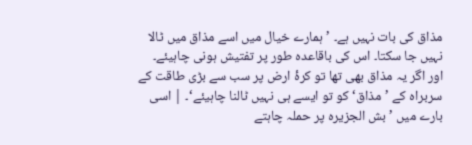مذاق کی بات نہیں ہے۔ ’ہمارے خیال میں اسے مذاق میں ٹالا نہیں جا سکتا۔ اس کی باقاعدہ طور پر تفتیش ہونی چاہیئے۔ اور اگر یہ مذاق بھی تھا تو کرۂ ارض پر سب سے بڑی طاقت کے سربراہ کے ’مذاق‘ کو تو ایسے ہی نہیں ٹالنا چاہیئے‘۔ | اسی بارے میں ’بش الجزیرہ پر حملہ چاہتے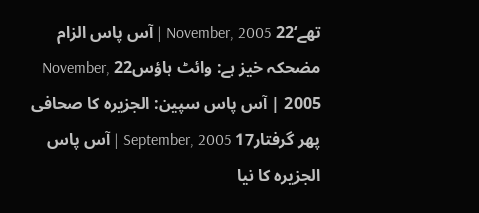تھے‘22 November, 2005 | آس پاس الزام مضحکہ خیز ہے: وائٹ ہاؤس22 November, 2005 | آس پاس سپین: الجزیرہ کا صحافی پھر گرفتار17 September, 2005 | آس پاس الجزیرہ کا نیا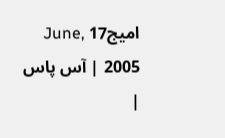امیج17 June, 2005 | آس پاس |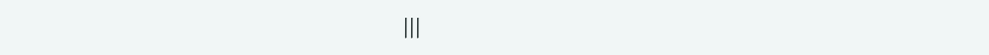|||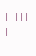| |||
|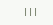|||